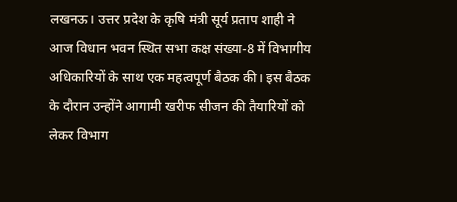लखनऊ। उत्तर प्रदेश के कृषि मंत्री सूर्य प्रताप शाही ने आज विधान भवन स्थित सभा कक्ष संख्या-8 में विभागीय अधिकारियों के साथ एक महत्वपूर्ण बैठक की। इस बैठक के दौरान उन्होंने आगामी खरीफ सीजन की तैयारियों को लेकर विभाग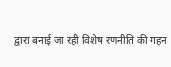द्वारा बनाई जा रही विशेष रणनीति की गहन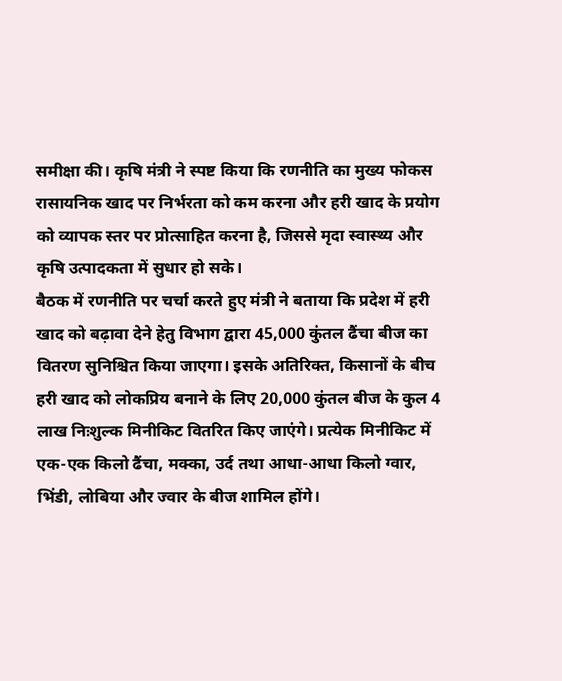समीक्षा की। कृषि मंत्री ने स्पष्ट किया कि रणनीति का मुख्य फोकस रासायनिक खाद पर निर्भरता को कम करना और हरी खाद के प्रयोग को व्यापक स्तर पर प्रोत्साहित करना है, जिससे मृदा स्वास्थ्य और कृषि उत्पादकता में सुधार हो सके।
बैठक में रणनीति पर चर्चा करते हुए मंत्री ने बताया कि प्रदेश में हरी खाद को बढ़ावा देने हेतु विभाग द्वारा 45,000 कुंतल ढैंचा बीज का वितरण सुनिश्चित किया जाएगा। इसके अतिरिक्त, किसानों के बीच हरी खाद को लोकप्रिय बनाने के लिए 20,000 कुंतल बीज के कुल 4 लाख निःशुल्क मिनीकिट वितरित किए जाएंगे। प्रत्येक मिनीकिट में एक-एक किलो ढैंचा, मक्का, उर्द तथा आधा-आधा किलो ग्वार, भिंडी, लोबिया और ज्वार के बीज शामिल होंगे।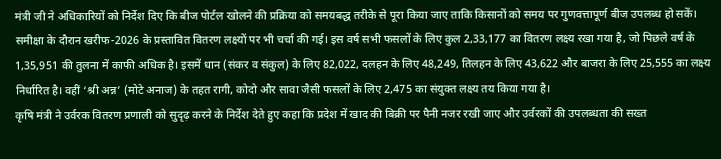मंत्री जी ने अधिकारियों को निर्देश दिए कि बीज पोर्टल खोलने की प्रक्रिया को समयबद्ध तरीके से पूरा किया जाए ताकि किसानों को समय पर गुणवत्तापूर्ण बीज उपलब्ध हो सकें।
समीक्षा के दौरान खरीफ-2026 के प्रस्तावित वितरण लक्ष्यों पर भी चर्चा की गई। इस वर्ष सभी फसलों के लिए कुल 2,33,177 का वितरण लक्ष्य रखा गया है, जो पिछले वर्ष के 1,35,951 की तुलना में काफी अधिक है। इसमें धान (संकर व संकुल) के लिए 82,022, दलहन के लिए 48,249, तिलहन के लिए 43,622 और बाजरा के लिए 25,555 का लक्ष्य निर्धारित है। वहीं ‘श्री अन्न’ (मोटे अनाज) के तहत रागी, कोदो और सावा जैसी फसलों के लिए 2,475 का संयुक्त लक्ष्य तय किया गया है।
कृषि मंत्री ने उर्वरक वितरण प्रणाली को सुदृढ़ करने के निर्देश देते हुए कहा कि प्रदेश में खाद की बिक्री पर पैनी नजर रखी जाए और उर्वरकों की उपलब्धता की सख्त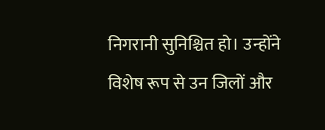निगरानी सुनिश्चित हो। उन्होंने विशेष रूप से उन जिलों और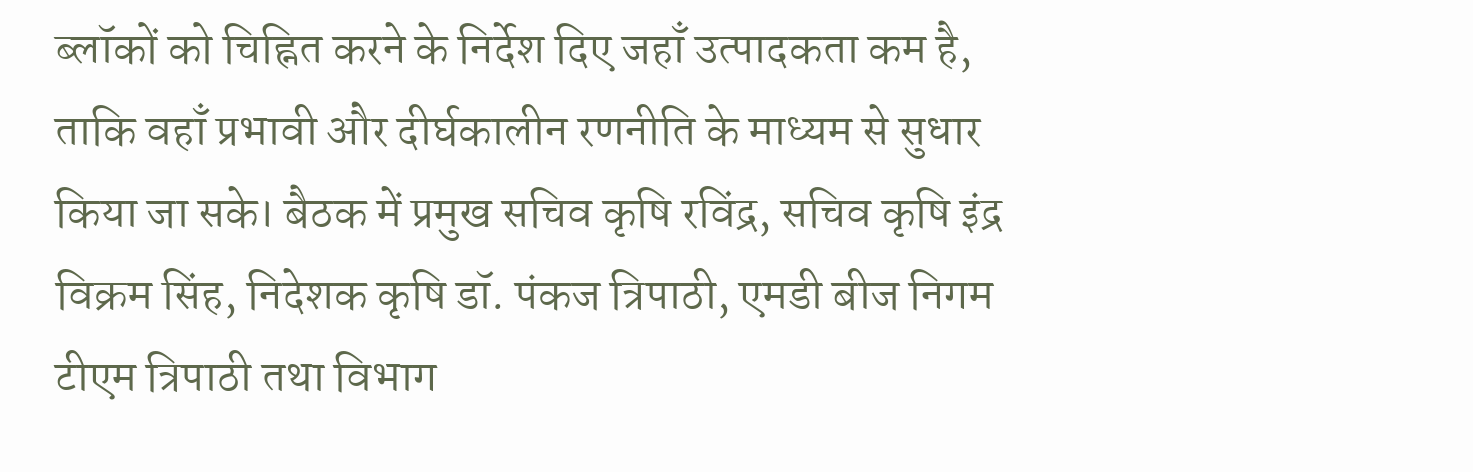ब्लॉकों को चिह्नित करने के निर्देश दिए जहाँ उत्पादकता कम है, ताकि वहाँ प्रभावी और दीर्घकालीन रणनीति के माध्यम से सुधार किया जा सके। बैठक में प्रमुख सचिव कृषि रविंद्र, सचिव कृषि इंद्र विक्रम सिंह, निदेशक कृषि डॉ. पंकज त्रिपाठी, एमडी बीज निगम टीएम त्रिपाठी तथा विभाग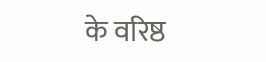के वरिष्ठ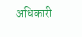अधिकारी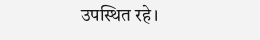उपस्थित रहे।